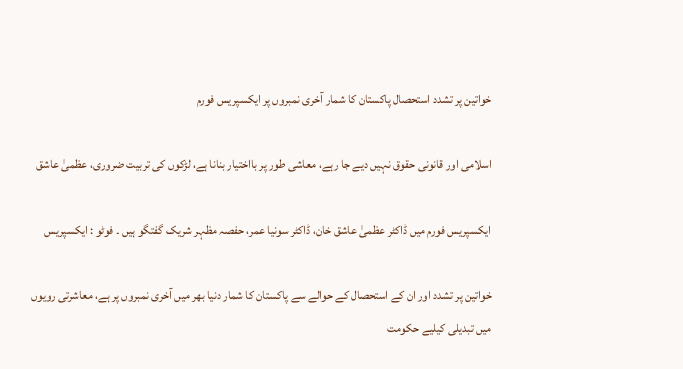خواتین پر تشدد استحصال پاکستان کا شمار آخری نمبروں پر ایکسپریس فورم

اسلامی اور قانونی حقوق نہیں دیے جا رہے، معاشی طور پر بااختیار بنانا ہے، لڑکوں کی تربیت ضروری، عظمیٰ عاشق

ایکسپریس فورم میں ڈاکٹر عظمیٰ عاشق خان، ڈاکٹر سونیا عمر، حفصہ مظہر شریک گفتگو ہیں ۔ فوٹو : ایکسپریس

خواتین پر تشدد اور ان کے استحصال کے حوالے سے پاکستان کا شمار دنیا بھر میں آخری نمبروں پر ہے، معاشرتی رویوں میں تبدیلی کیلیے حکومت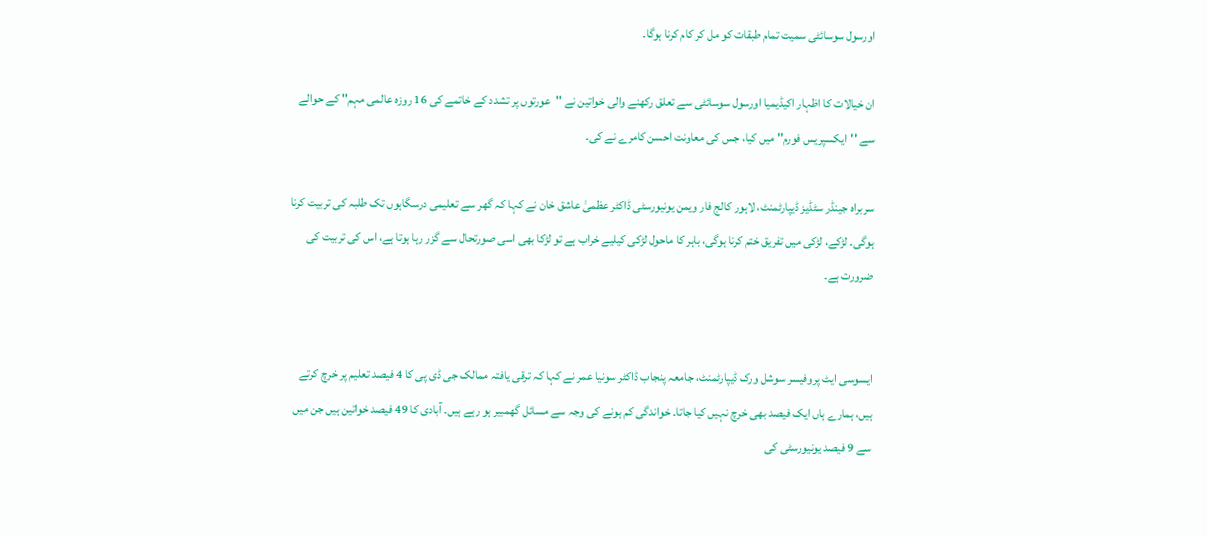اورسول سوسائٹی سمیت تمام طبقات کو مل کر کام کرنا ہوگا۔

ان خیالات کا اظہار اکیڈیمیا اورسول سوسائٹی سے تعلق رکھنے والی خواتین نے ''عورتوں پر تشدد کے خاتمے کی 16 روزہ عالمی مہم'' کے حوالے سے ''ایکسپریس فورم'' میں کیا، جس کی معاونت احسن کامرے نے کی۔

سربراہ جینڈر سٹڈیز ڈیپارٹمنٹ، لاہور کالج فار ویمن یونیورسٹی ڈاکٹر عظمیٰ عاشق خان نے کہا کہ گھر سے تعلیمی درسگاہوں تک طلبہ کی تربیت کرنا ہوگی۔ لڑکے، لڑکی میں تفریق ختم کرنا ہوگی، باہر کا ماحول لڑکی کیلیے خراب ہے تو لڑکا بھی اسی صورتحال سے گزر رہا ہوتا ہے، اس کی تربیت کی ضرورت ہے۔


ایسوسی ایٹ پروفیسر سوشل ورک ڈیپارٹمنٹ، جامعہ پنجاب ڈاکٹر سونیا عمر نے کہا کہ ترقی یافتہ ممالک جی ڈی پی کا 4 فیصد تعلیم پر خرچ کرتے ہیں، ہمارے ہاں ایک فیصد بھی خرچ نہیں کیا جاتا۔ خواندگی کم ہونے کی وجہ سے مسائل گھمبیر ہو رہے ہیں۔ آبادی کا 49 فیصد خواتین ہیں جن میں سے 9 فیصد یونیورسٹی کی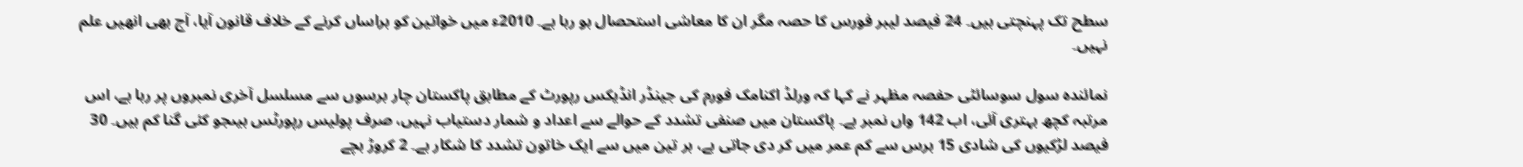سطح تک پہنچتی ہیں۔ 24 فیصد لیبر فورس کا حصہ مگر ان کا معاشی استحصال ہو رہا ہے۔ 2010ء میں خواتین کو ہراساں کرنے کے خلاف قانون آیا، آج بھی انھیں علم نہیں۔

نمائندہ سول سوسائٹی حفصہ مظہر نے کہا کہ ورلڈ اکنامک فورم کی جینڈر انڈیکس رپورٹ کے مطابق پاکستان چار برسوں سے مسلسل آخری نمبروں پر رہا ہے، اس مرتبہ کچھ بہتری آئی، اب 142 واں نمبر ہے۔ پاکستان میں صنفی تشدد کے حوالے سے اعداد و شمار دستیاب نہیں، صرف پولیس رپورٹس ہیںجو کئی گنا کم ہیں۔ 30 فیصد لڑکیوں کی شادی 15 برس سے کم عمر میں کر دی جاتی ہے، ہر تین میں سے ایک خاتون تشدد کا شکار ہے۔ 2 کروڑ بچے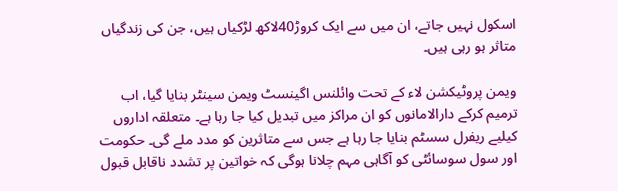اسکول نہیں جاتے، ان میں سے ایک کروڑ40لاکھ لڑکیاں ہیں، جن کی زندگیاں متاثر ہو رہی ہیں۔

ویمن پروٹیکشن لاء کے تحت وائلنس اگینسٹ ویمن سینٹر بنایا گیا، اب ترمیم کرکے دارالامانوں کو ان مراکز میں تبدیل کیا جا رہا ہے۔ متعلقہ اداروں کیلیے ریفرل سسٹم بنایا جا رہا ہے جس سے متاثرین کو مدد ملے گی۔ حکومت اور سول سوسائٹی کو آگاہی مہم چلانا ہوگی کہ خواتین پر تشدد ناقابل قبول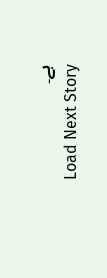ہے۔
Load Next Story